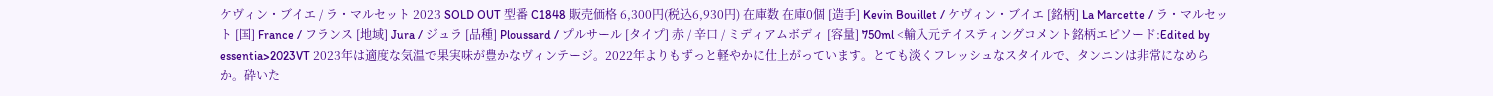ケヴィン・ブイエ / ラ・マルセット 2023 SOLD OUT 型番 C1848 販売価格 6,300円(税込6,930円) 在庫数 在庫0個 [造手] Kevin Bouillet / ケヴィン・ブイエ [銘柄] La Marcette / ラ・マルセット [国] France / フランス [地域] Jura / ジュラ [品種] Ploussard / プルサール [タイプ] 赤 / 辛口 / ミディアムボディ [容量] 750ml <輸入元テイスティングコメント銘柄エピソード:Edited by essentia>2023VT 2023年は適度な気温で果実味が豊かなヴィンテージ。2022年よりもずっと軽やかに仕上がっています。とても淡くフレッシュなスタイルで、タンニンは非常になめらか。砕いた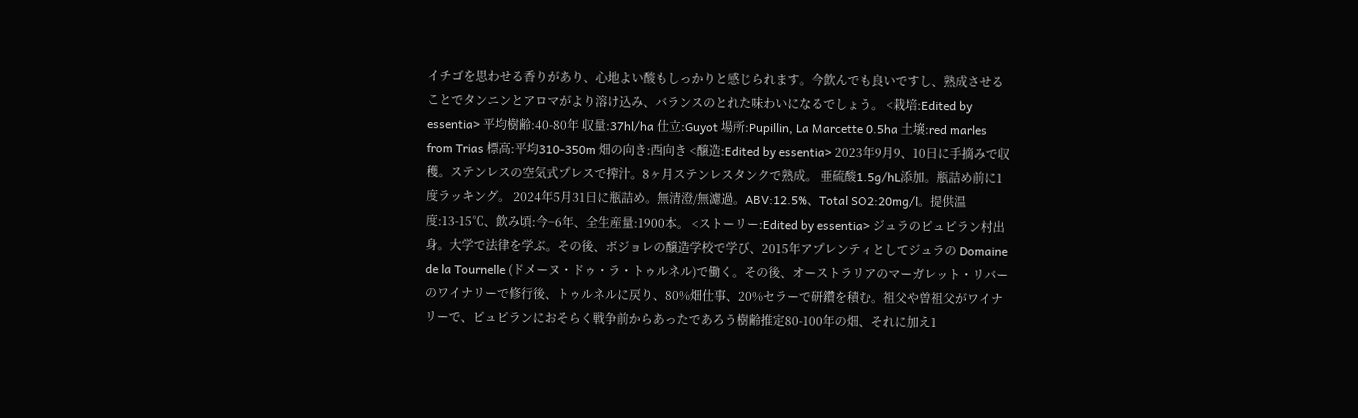イチゴを思わせる香りがあり、心地よい酸もしっかりと感じられます。今飲んでも良いですし、熟成させることでタンニンとアロマがより溶け込み、バランスのとれた味わいになるでしょう。 <栽培:Edited by essentia> 平均樹齢:40-80年 収量:37hl/ha 仕立:Guyot 場所:Pupillin, La Marcette 0.5ha 土壌:red marles from Trias 標高:平均310-350m 畑の向き:西向き <醸造:Edited by essentia> 2023年9月9、10日に手摘みで収穫。ステンレスの空気式プレスで搾汁。8ヶ月ステンレスタンクで熟成。 亜硫酸1.5g/hL添加。瓶詰め前に1度ラッキング。 2024年5月31日に瓶詰め。無清澄/無濾過。ABV:12.5%、Total SO2:20mg/l。提供温度:13-15℃、飲み頃:今−6年、全生産量:1900本。 <ストーリー:Edited by essentia> ジュラのピュピラン村出身。大学で法律を学ぶ。その後、ボジョレの醸造学校で学び、2015年アプレンティとしてジュラの Domaine de la Tournelle (ドメーヌ・ドゥ・ラ・トゥルネル)で働く。その後、オーストラリアのマーガレット・リバーのワイナリーで修行後、トゥルネルに戻り、80%畑仕事、20%セラーで研鑽を積む。祖父や曽祖父がワイナリーで、ピュピランにおそらく戦争前からあったであろう樹齢推定80-100年の畑、それに加え1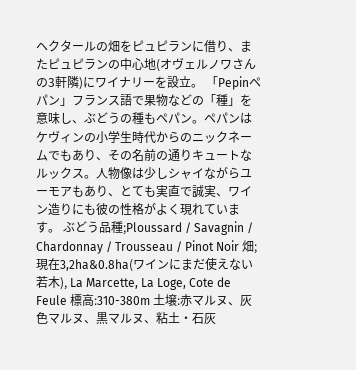ヘクタールの畑をピュピランに借り、またピュピランの中心地(オヴェルノワさんの3軒隣)にワイナリーを設立。 「Pepinペパン」フランス語で果物などの「種」を意味し、ぶどうの種もペパン。ペパンはケヴィンの小学生時代からのニックネームでもあり、その名前の通りキュートなルックス。人物像は少しシャイながらユーモアもあり、とても実直で誠実、ワイン造りにも彼の性格がよく現れています。 ぶどう品種;Ploussard / Savagnin / Chardonnay / Trousseau / Pinot Noir 畑;現在3,2ha&0.8ha(ワインにまだ使えない若木), La Marcette, La Loge, Cote de Feule 標高:310-380m 土壌:赤マルヌ、灰色マルヌ、黒マルヌ、粘土・石灰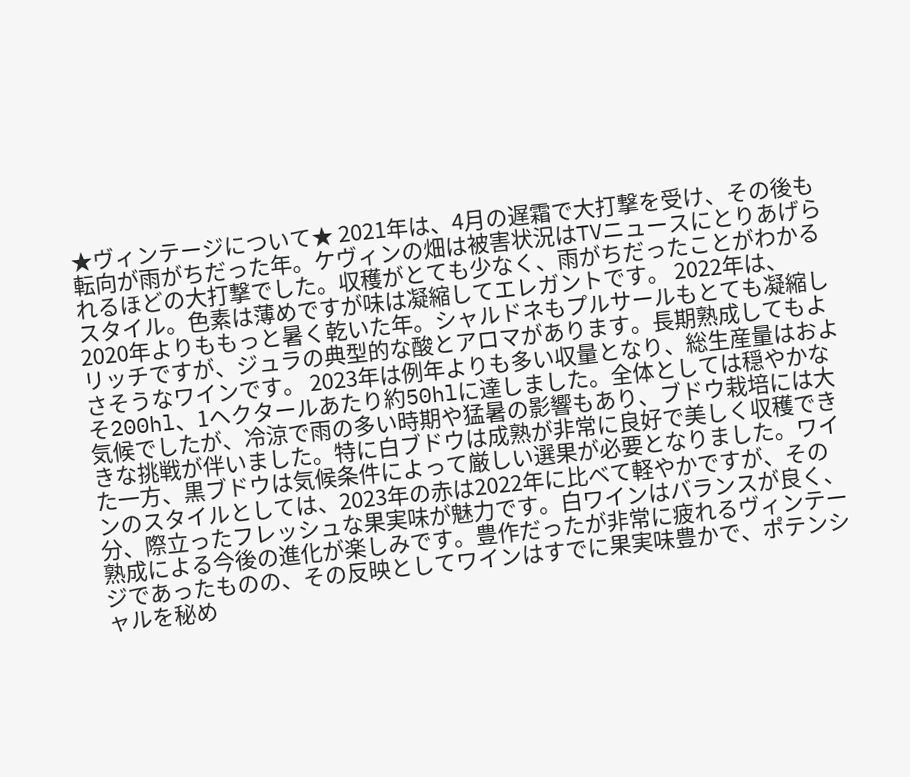★ヴィンテージについて★ 2021年は、4月の遅霜で大打撃を受け、その後も転向が雨がちだった年。ケヴィンの畑は被害状況はTVニュースにとりあげられるほどの大打撃でした。収穫がとても少なく、雨がちだったことがわかるスタイル。色素は薄めですが味は凝縮してエレガントです。 2022年は、2020年よりももっと暑く乾いた年。シャルドネもプルサールもとても凝縮しリッチですが、ジュラの典型的な酸とアロマがあります。長期熟成してもよさそうなワインです。 2023年は例年よりも多い収量となり、総生産量はおよそ200hl、1ヘクタールあたり約50hlに達しました。全体としては穏やかな気候でしたが、冷涼で雨の多い時期や猛暑の影響もあり、ブドウ栽培には大きな挑戦が伴いました。特に白ブドウは成熟が非常に良好で美しく収穫できた一方、黒ブドウは気候条件によって厳しい選果が必要となりました。ワインのスタイルとしては、2023年の赤は2022年に比べて軽やかですが、その分、際立ったフレッシュな果実味が魅力です。白ワインはバランスが良く、熟成による今後の進化が楽しみです。豊作だったが非常に疲れるヴィンテージであったものの、その反映としてワインはすでに果実味豊かで、ポテンシャルを秘め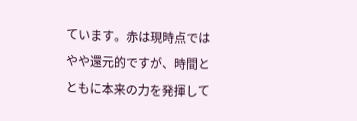ています。赤は現時点ではやや還元的ですが、時間とともに本来の力を発揮して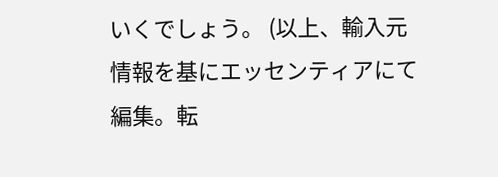いくでしょう。 (以上、輸入元情報を基にエッセンティアにて編集。転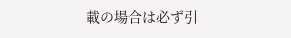載の場合は必ず引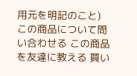用元を明記のこと) この商品について問い合わせる この商品を友達に教える 買い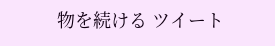物を続ける ツイート